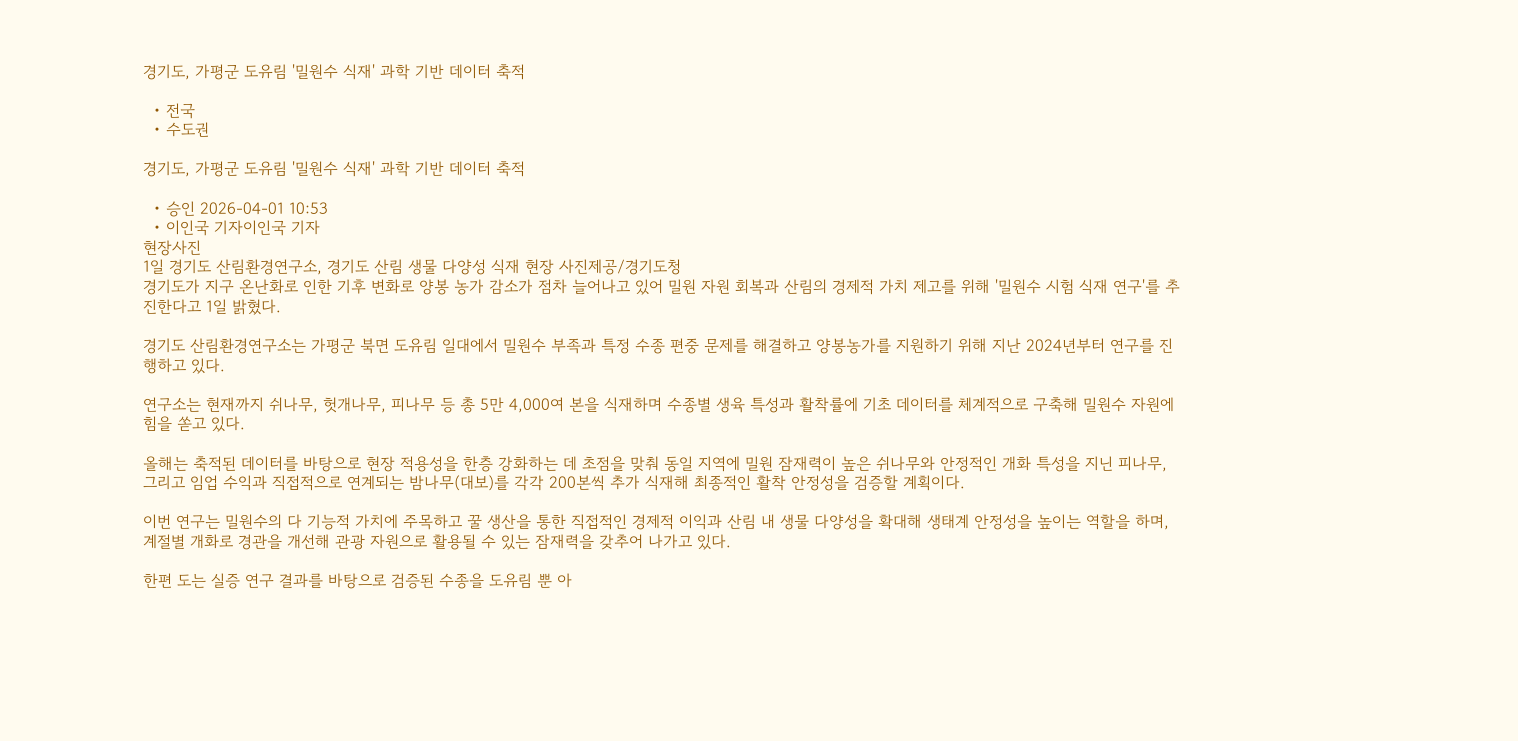경기도, 가평군 도유림 '밀원수 식재' 과학 기반 데이터 축적

  • 전국
  • 수도권

경기도, 가평군 도유림 '밀원수 식재' 과학 기반 데이터 축적

  • 승인 2026-04-01 10:53
  • 이인국 기자이인국 기자
현장사진
1일 경기도 산림환경연구소, 경기도 산림 생물 다양성 식재 현장 사진제공/경기도청
경기도가 지구 온난화로 인한 기후 변화로 양봉 농가 감소가 점차 늘어나고 있어 밀원 자원 회복과 산림의 경제적 가치 제고를 위해 '밀원수 시험 식재 연구'를 추진한다고 1일 밝혔다.

경기도 산림환경연구소는 가평군 북면 도유림 일대에서 밀원수 부족과 특정 수종 편중 문제를 해결하고 양봉농가를 지원하기 위해 지난 2024년부터 연구를 진행하고 있다.

연구소는 현재까지 쉬나무, 헛개나무, 피나무 등 총 5만 4,000여 본을 식재하며 수종별 생육 특성과 활착률에 기초 데이터를 체계적으로 구축해 밀원수 자원에 힘을 쏟고 있다.

올해는 축적된 데이터를 바탕으로 현장 적용성을 한층 강화하는 데 초점을 맞춰 동일 지역에 밀원 잠재력이 높은 쉬나무와 안정적인 개화 특성을 지닌 피나무, 그리고 임업 수익과 직접적으로 연계되는 밤나무(대보)를 각각 200본씩 추가 식재해 최종적인 활착 안정성을 검증할 계획이다.

이번 연구는 밀원수의 다 기능적 가치에 주목하고 꿀 생산을 통한 직접적인 경제적 이익과 산림 내 생물 다양성을 확대해 생태계 안정성을 높이는 역할을 하며, 계절별 개화로 경관을 개선해 관광 자원으로 활용될 수 있는 잠재력을 갖추어 나가고 있다.

한편 도는 실증 연구 결과를 바탕으로 검증된 수종을 도유림 뿐 아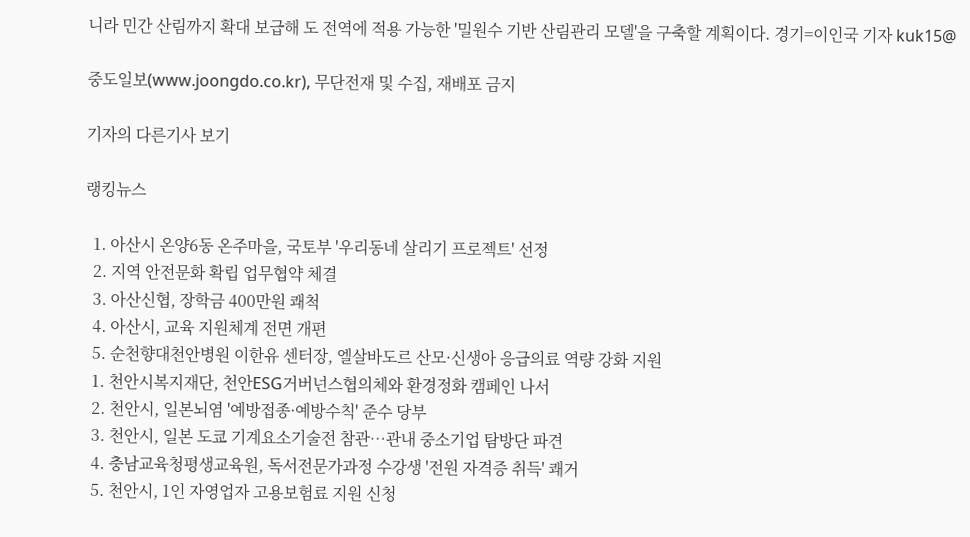니라 민간 산림까지 확대 보급해 도 전역에 적용 가능한 '밀원수 기반 산림관리 모델'을 구축할 계획이다. 경기=이인국 기자 kuk15@

중도일보(www.joongdo.co.kr), 무단전재 및 수집, 재배포 금지

기자의 다른기사 보기

랭킹뉴스

  1. 아산시 온양6동 온주마을, 국토부 '우리동네 살리기 프로젝트' 선정
  2. 지역 안전문화 확립 업무협약 체결
  3. 아산신협, 장학금 400만원 쾌척
  4. 아산시, 교육 지원체계 전면 개편
  5. 순천향대천안병원 이한유 센터장, 엘살바도르 산모·신생아 응급의료 역량 강화 지원
  1. 천안시복지재단, 천안ESG거버넌스협의체와 환경정화 캠페인 나서
  2. 천안시, 일본뇌염 '예방접종·예방수칙' 준수 당부
  3. 천안시, 일본 도쿄 기계요소기술전 참관…관내 중소기업 탐방단 파견
  4. 충남교육청평생교육원, 독서전문가과정 수강생 '전원 자격증 취득' 쾌거
  5. 천안시, 1인 자영업자 고용보험료 지원 신청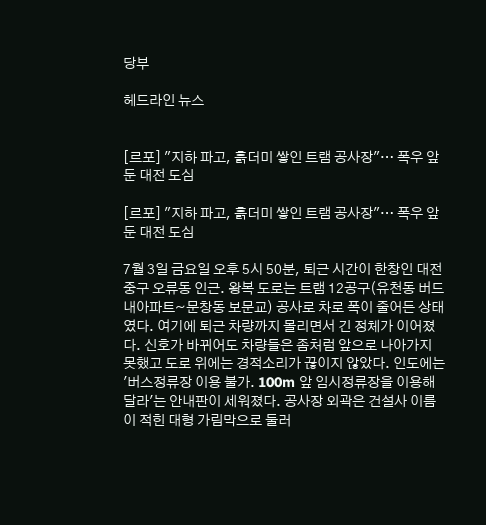당부

헤드라인 뉴스


[르포] "지하 파고, 흙더미 쌓인 트램 공사장"… 폭우 앞둔 대전 도심

[르포] "지하 파고, 흙더미 쌓인 트램 공사장"… 폭우 앞둔 대전 도심

7월 3일 금요일 오후 5시 50분, 퇴근 시간이 한창인 대전 중구 오류동 인근. 왕복 도로는 트램 12공구(유천동 버드내아파트~문창동 보문교) 공사로 차로 폭이 줄어든 상태였다. 여기에 퇴근 차량까지 몰리면서 긴 정체가 이어졌다. 신호가 바뀌어도 차량들은 좀처럼 앞으로 나아가지 못했고 도로 위에는 경적소리가 끊이지 않았다. 인도에는 '버스정류장 이용 불가. 100m 앞 임시정류장을 이용해 달라'는 안내판이 세워졌다. 공사장 외곽은 건설사 이름이 적힌 대형 가림막으로 둘러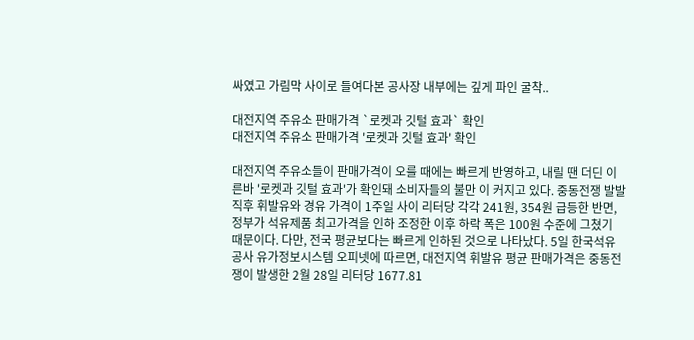싸였고 가림막 사이로 들여다본 공사장 내부에는 깊게 파인 굴착..

대전지역 주유소 판매가격 `로켓과 깃털 효과` 확인
대전지역 주유소 판매가격 '로켓과 깃털 효과' 확인

대전지역 주유소들이 판매가격이 오를 때에는 빠르게 반영하고, 내릴 땐 더딘 이른바 '로켓과 깃털 효과'가 확인돼 소비자들의 불만 이 커지고 있다. 중동전쟁 발발 직후 휘발유와 경유 가격이 1주일 사이 리터당 각각 241원, 354원 급등한 반면, 정부가 석유제품 최고가격을 인하 조정한 이후 하락 폭은 100원 수준에 그쳤기 때문이다. 다만, 전국 평균보다는 빠르게 인하된 것으로 나타났다. 5일 한국석유공사 유가정보시스템 오피넷에 따르면, 대전지역 휘발유 평균 판매가격은 중동전쟁이 발생한 2월 28일 리터당 1677.81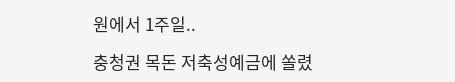원에서 1주일..

충청권 목돈 저축성예금에 쏠렸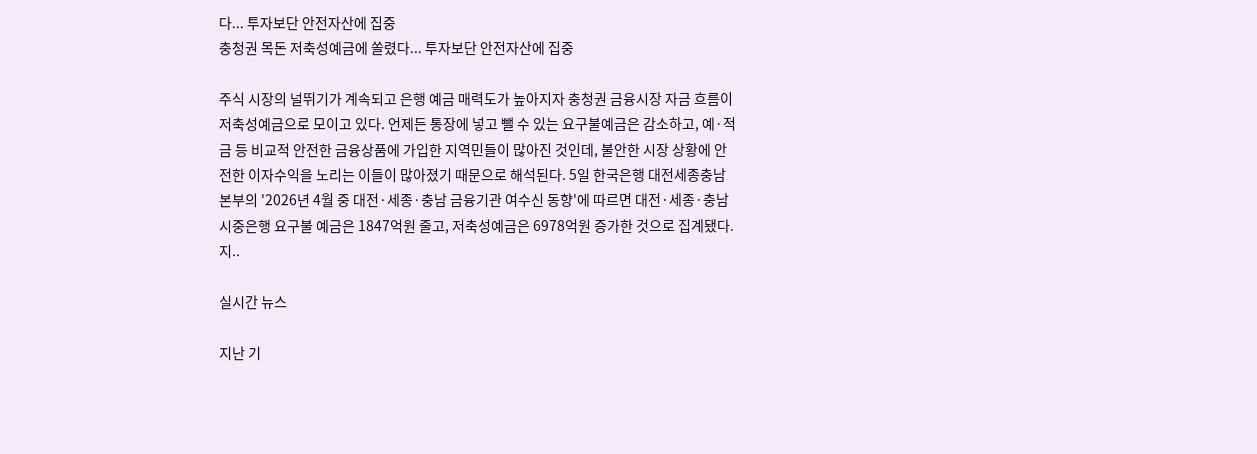다... 투자보단 안전자산에 집중
충청권 목돈 저축성예금에 쏠렸다... 투자보단 안전자산에 집중

주식 시장의 널뛰기가 계속되고 은행 예금 매력도가 높아지자 충청권 금융시장 자금 흐름이 저축성예금으로 모이고 있다. 언제든 통장에 넣고 뺄 수 있는 요구불예금은 감소하고, 예·적금 등 비교적 안전한 금융상품에 가입한 지역민들이 많아진 것인데, 불안한 시장 상황에 안전한 이자수익을 노리는 이들이 많아졌기 때문으로 해석된다. 5일 한국은행 대전세종충남본부의 '2026년 4월 중 대전·세종·충남 금융기관 여수신 동향'에 따르면 대전·세종·충남 시중은행 요구불 예금은 1847억원 줄고, 저축성예금은 6978억원 증가한 것으로 집계됐다. 지..

실시간 뉴스

지난 기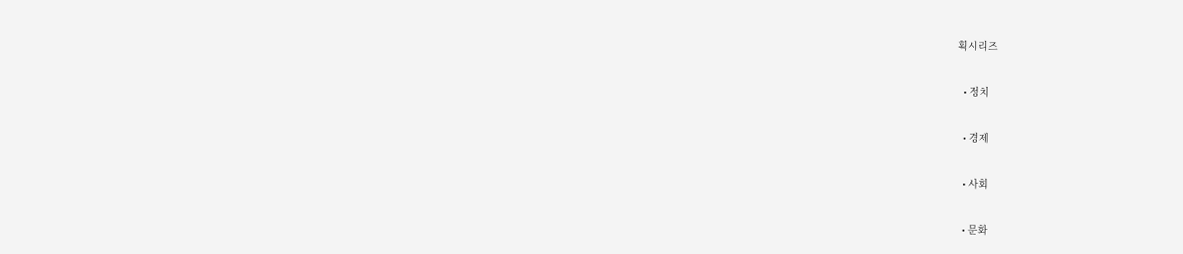획시리즈

  • 정치

  • 경제

  • 사회

  • 문화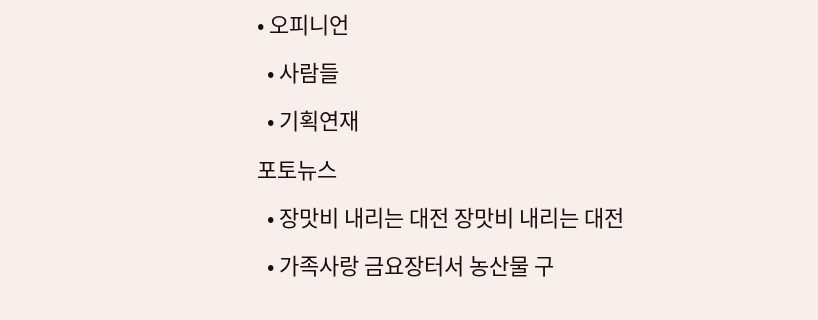• 오피니언

  • 사람들

  • 기획연재

포토뉴스

  • 장맛비 내리는 대전 장맛비 내리는 대전

  • 가족사랑 금요장터서 농산물 구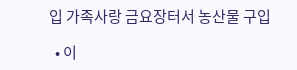입 가족사랑 금요장터서 농산물 구입

  • 이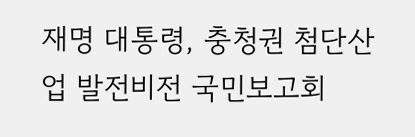재명 대통령, 충청권 첨단산업 발전비전 국민보고회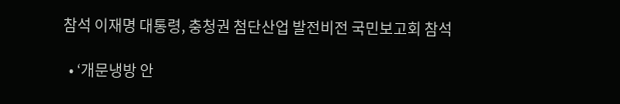참석 이재명 대통령, 충청권 첨단산업 발전비전 국민보고회 참석

  • ‘개문냉방 안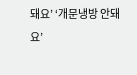돼요’ ‘개문냉방 안돼요’